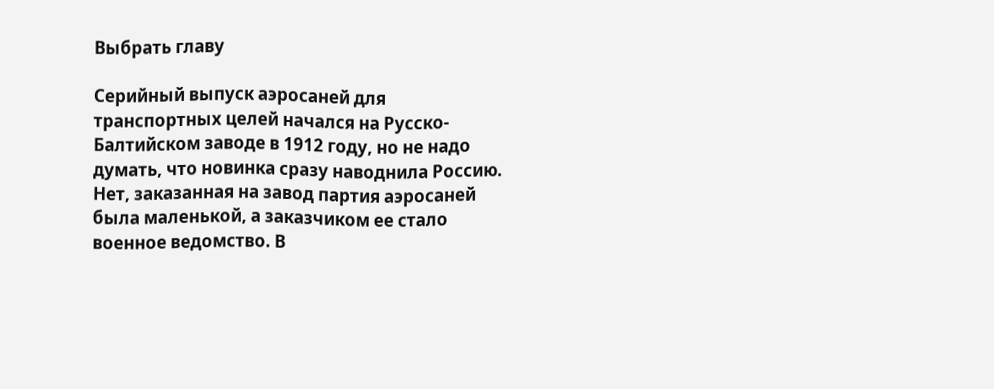Выбрать главу

Серийный выпуск аэросаней для транспортных целей начался на Русско-Балтийском заводе в 1912 году, но не надо думать, что новинка сразу наводнила Россию. Нет, заказанная на завод партия аэросаней была маленькой, а заказчиком ее стало военное ведомство. В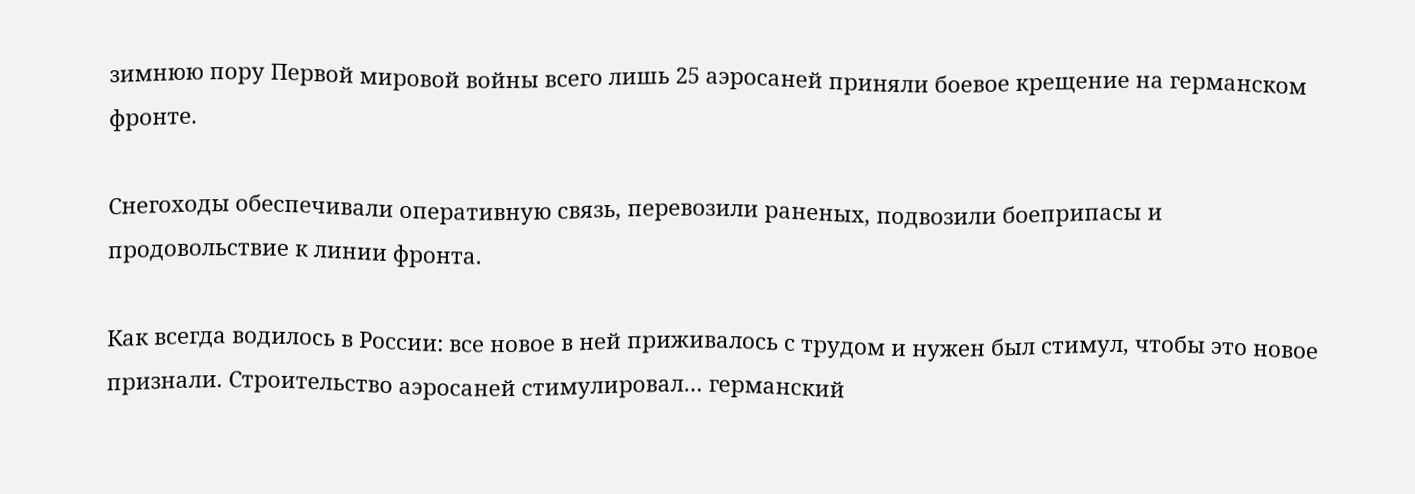зимнюю пору Первой мировой войны всего лишь 25 аэросаней приняли боевое крещение на германском фронте.

Снегоходы обеспечивали оперативную связь, перевозили раненых, подвозили боеприпасы и продовольствие к линии фронта.

Как всегда водилось в России: все новое в ней приживалось с трудом и нужен был стимул, чтобы это новое признали. Строительство аэросаней стимулировал… германский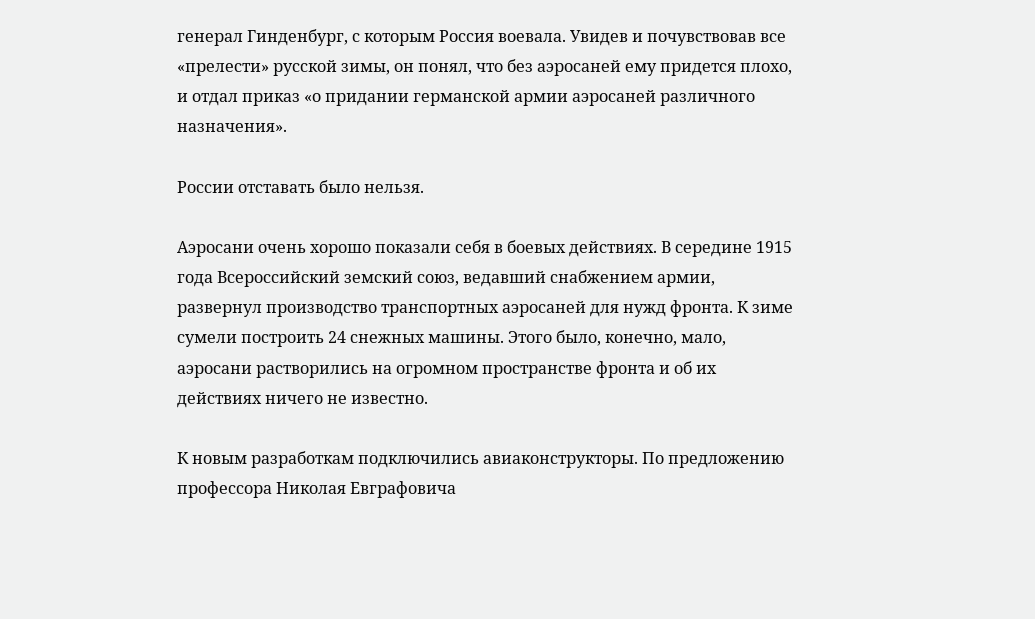генерал Гинденбург, с которым Россия воевала. Увидев и почувствовав все «прелести» русской зимы, он понял, что без аэросаней ему придется плохо, и отдал приказ «о придании германской армии аэросаней различного назначения».

России отставать было нельзя.

Аэросани очень хорошо показали себя в боевых действиях. В середине 1915 года Всероссийский земский союз, ведавший снабжением армии, развернул производство транспортных аэросаней для нужд фронта. К зиме сумели построить 24 снежных машины. Этого было, конечно, мало, аэросани растворились на огромном пространстве фронта и об их действиях ничего не известно.

К новым разработкам подключились авиаконструкторы. По предложению профессора Николая Евграфовича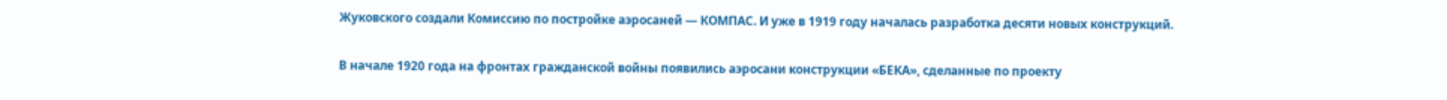Жуковского создали Комиссию по постройке аэросаней — КОМПАС. И уже в 1919 году началась разработка десяти новых конструкций.

В начале 1920 года на фронтах гражданской войны появились аэросани конструкции «БЕКА», сделанные по проекту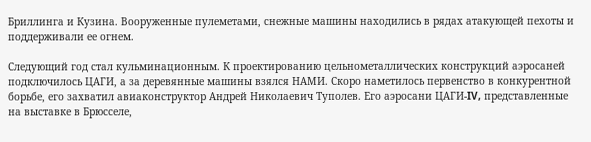Бриллинга и Кузина. Вооруженные пулеметами, снежные машины находились в рядах атакующей пехоты и поддерживали ее огнем.

Следующий год стал кульминационным. К проектированию цельнометаллических конструкций аэросаней подключилось ЦАГИ, а за деревянные машины взялся НАМИ. Скоро наметилось первенство в конкурентной борьбе, его захватил авиаконструктор Андрей Николаевич Туполев. Его аэросани ЦАГИ-IV, представленные на выставке в Брюсселе,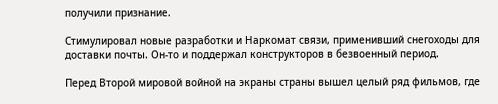получили признание.

Стимулировал новые разработки и Наркомат связи, применивший снегоходы для доставки почты. Он-то и поддержал конструкторов в безвоенный период.

Перед Второй мировой войной на экраны страны вышел целый ряд фильмов, где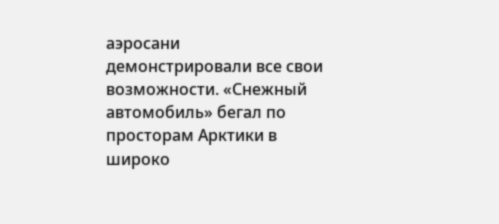аэросани демонстрировали все свои возможности. «Снежный автомобиль» бегал по просторам Арктики в широко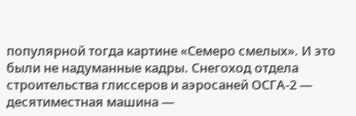популярной тогда картине «Семеро смелых». И это были не надуманные кадры. Снегоход отдела строительства глиссеров и аэросаней ОСГА-2 — десятиместная машина —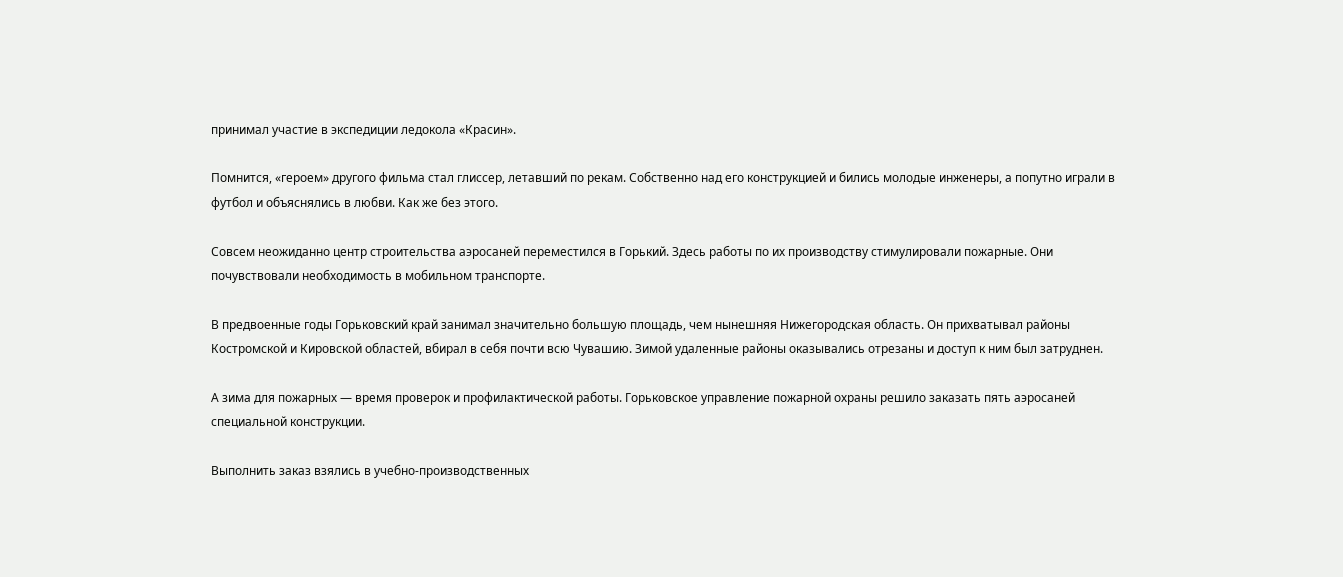принимал участие в экспедиции ледокола «Красин».

Помнится, «героем» другого фильма стал глиссер, летавший по рекам. Собственно над его конструкцией и бились молодые инженеры, а попутно играли в футбол и объяснялись в любви. Как же без этого.

Совсем неожиданно центр строительства аэросаней переместился в Горький. Здесь работы по их производству стимулировали пожарные. Они почувствовали необходимость в мобильном транспорте.

В предвоенные годы Горьковский край занимал значительно большую площадь, чем нынешняя Нижегородская область. Он прихватывал районы Костромской и Кировской областей, вбирал в себя почти всю Чувашию. Зимой удаленные районы оказывались отрезаны и доступ к ним был затруднен.

А зима для пожарных — время проверок и профилактической работы. Горьковское управление пожарной охраны решило заказать пять аэросаней специальной конструкции.

Выполнить заказ взялись в учебно-производственных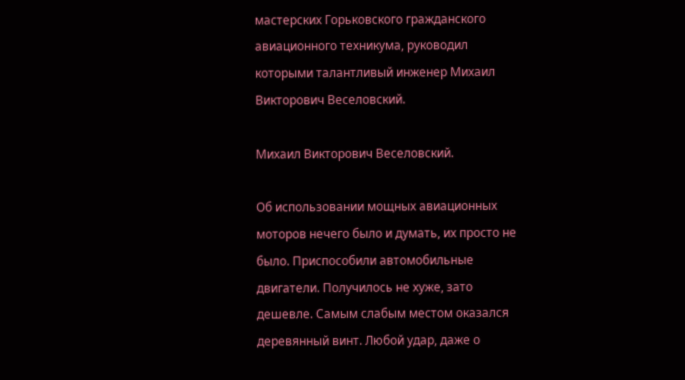мастерских Горьковского гражданского авиационного техникума, руководил которыми талантливый инженер Михаил Викторович Веселовский.

Михаил Викторович Веселовский.

Об использовании мощных авиационных моторов нечего было и думать, их просто не было. Приспособили автомобильные двигатели. Получилось не хуже, зато дешевле. Самым слабым местом оказался деревянный винт. Любой удар, даже о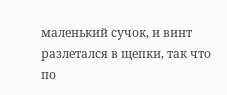маленький сучок, и винт разлетался в щепки, так что по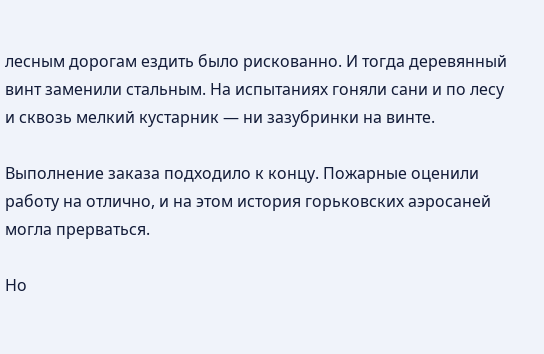лесным дорогам ездить было рискованно. И тогда деревянный винт заменили стальным. На испытаниях гоняли сани и по лесу и сквозь мелкий кустарник — ни зазубринки на винте.

Выполнение заказа подходило к концу. Пожарные оценили работу на отлично, и на этом история горьковских аэросаней могла прерваться.

Но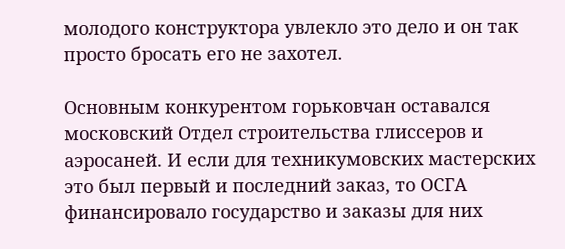молодого конструктора увлекло это дело и он так просто бросать его не захотел.

Основным конкурентом горьковчан оставался московский Отдел строительства глиссеров и аэросаней. И если для техникумовских мастерских это был первый и последний заказ, то ОСГА финансировало государство и заказы для них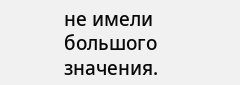не имели большого значения.